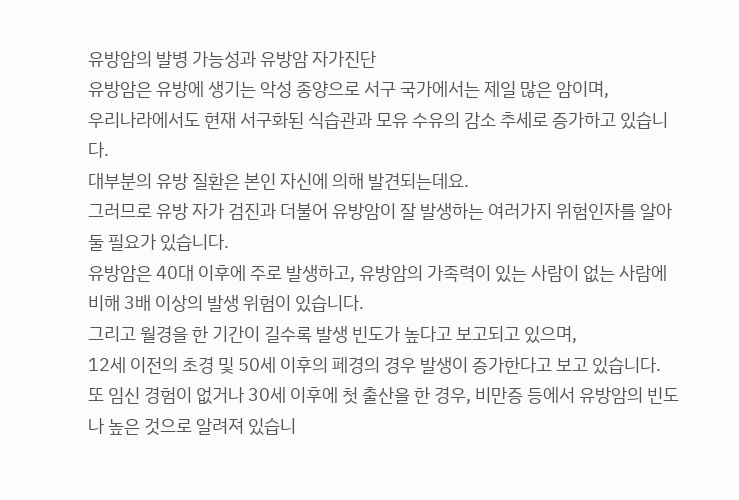유방암의 발병 가능성과 유방암 자가진단
유방암은 유방에 생기는 악성 종양으로 서구 국가에서는 제일 많은 암이며,
우리나라에서도 현재 서구화된 식습관과 모유 수유의 감소 추세로 증가하고 있습니다.
대부분의 유방 질환은 본인 자신에 의해 발견되는데요.
그러므로 유방 자가 검진과 더불어 유방암이 잘 발생하는 여러가지 위험인자를 알아 둘 필요가 있습니다.
유방암은 40대 이후에 주로 발생하고, 유방암의 가족력이 있는 사람이 없는 사람에 비해 3배 이상의 발생 위험이 있습니다.
그리고 월경을 한 기간이 길수록 발생 빈도가 높다고 보고되고 있으며,
12세 이전의 초경 및 50세 이후의 페경의 경우 발생이 증가한다고 보고 있습니다.
또 임신 경험이 없거나 30세 이후에 첫 출산을 한 경우, 비만증 등에서 유방암의 빈도나 높은 것으로 알려져 있습니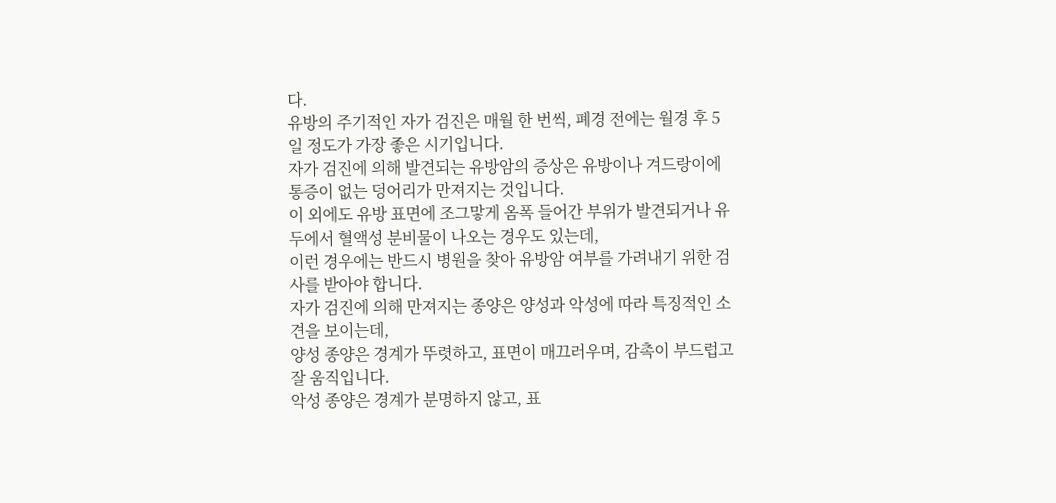다.
유방의 주기적인 자가 검진은 매월 한 번씩, 폐경 전에는 월경 후 5일 정도가 가장 좋은 시기입니다.
자가 검진에 의해 발견되는 유방암의 증상은 유방이나 겨드랑이에 통증이 없는 덩어리가 만져지는 것입니다.
이 외에도 유방 표면에 조그맣게 옴폭 들어간 부위가 발견되거나 유두에서 혈액성 분비물이 나오는 경우도 있는데,
이런 경우에는 반드시 병원을 찾아 유방암 여부를 가려내기 위한 검사를 받아야 합니다.
자가 검진에 의해 만져지는 종양은 양성과 악성에 따라 특징적인 소견을 보이는데,
양성 종양은 경계가 뚜렷하고, 표면이 매끄러우며, 감촉이 부드럽고 잘 움직입니다.
악성 종양은 경계가 분명하지 않고, 표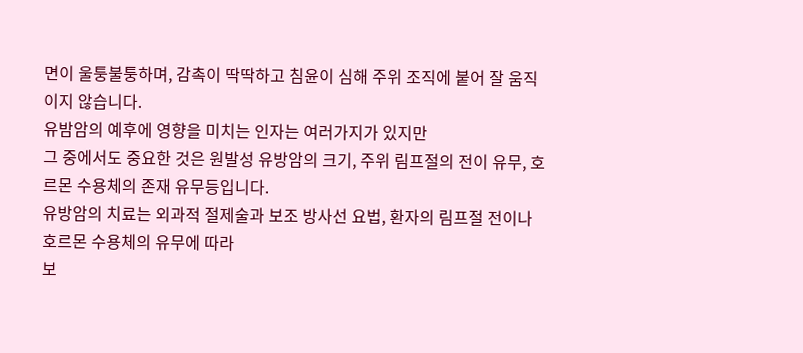면이 울퉁불퉁하며, 감촉이 딱딱하고 침윤이 심해 주위 조직에 붙어 잘 움직이지 않습니다.
유밤암의 예후에 영향을 미치는 인자는 여러가지가 있지만
그 중에서도 중요한 것은 원발성 유방암의 크기, 주위 림프절의 전이 유무, 호르몬 수용체의 존재 유무등입니다.
유방암의 치료는 외과적 절제술과 보조 방사선 요법, 환자의 림프절 전이나 호르몬 수용체의 유무에 따라
보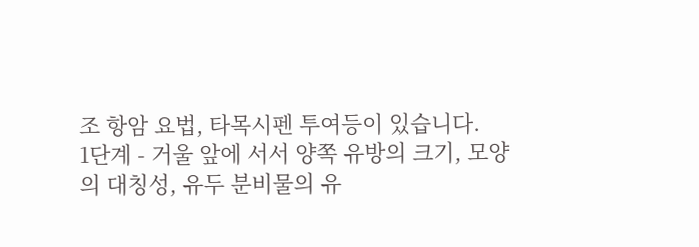조 항암 요법, 타목시펜 투여등이 있습니다.
1단계 - 거울 앞에 서서 양쪽 유방의 크기, 모양의 대칭성, 유두 분비물의 유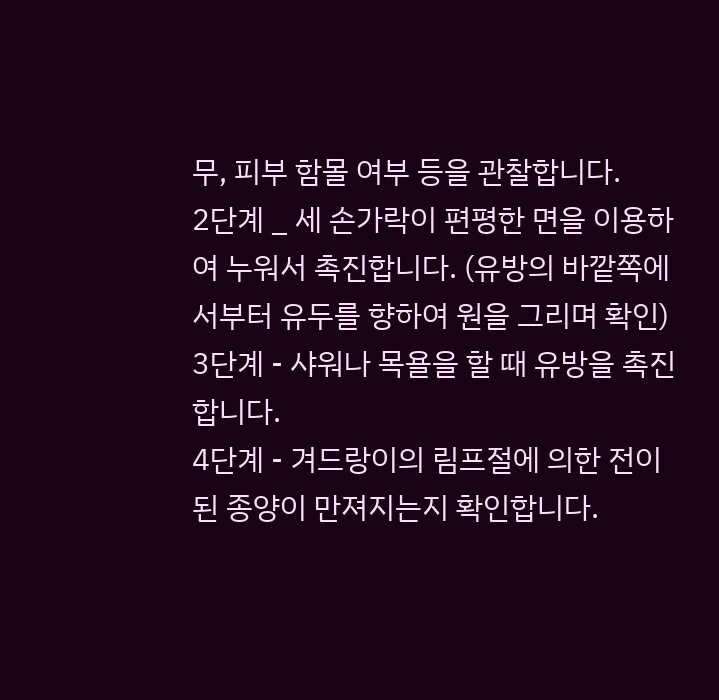무, 피부 함몰 여부 등을 관찰합니다.
2단계 _ 세 손가락이 편평한 면을 이용하여 누워서 촉진합니다. (유방의 바깥쪽에서부터 유두를 향하여 원을 그리며 확인)
3단계 - 샤워나 목욜을 할 때 유방을 촉진합니다.
4단계 - 겨드랑이의 림프절에 의한 전이된 종양이 만져지는지 확인합니다.